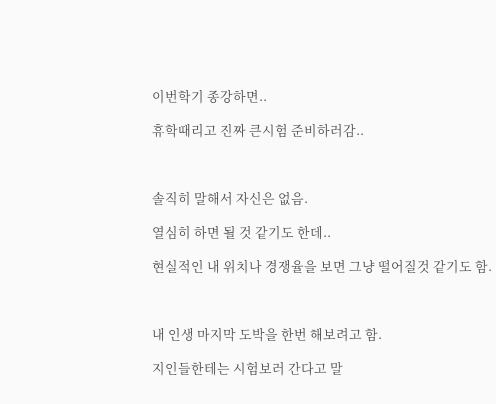이번학기 종강하면..

휴학때리고 진짜 큰시험 준비하러감..



솔직히 말해서 자신은 없음.

열심히 하면 될 것 같기도 한데..

현실적인 내 위치나 경쟁율을 보면 그냥 떨어질것 같기도 함.



내 인생 마지막 도박을 한번 해보려고 함.

지인들한테는 시험보러 간다고 말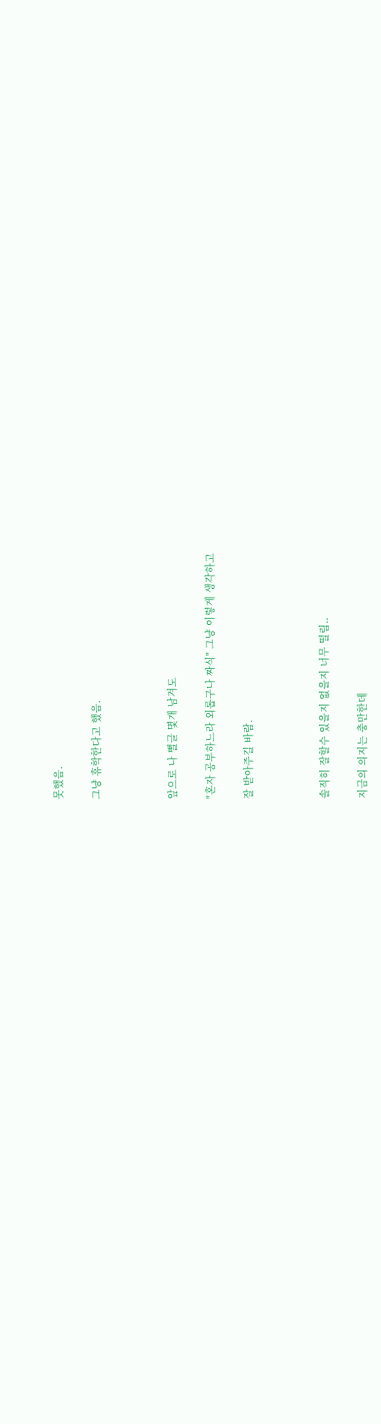못했음.

그냥 휴학한다고 했음.



앞으로 나 뻘글 몇개 남겨도

"혼자 공부하느라 외롭구나 짜식" 그냥 이렇게 생각하고

잘 받아주길 바람.



솔직히 잘할수 있을지 없을지 너무 떨림..

지금의 의지는 충만한데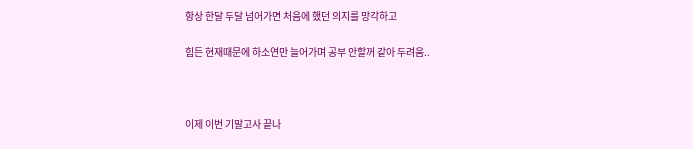항상 한달 두달 넘어가면 처음에 했던 의지를 망각하고

힘든 현재때문에 하소연만 늘어가며 공부 안할꺼 같아 두려움..



이제 이번 기말고사 끝나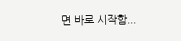면 바로 시작함...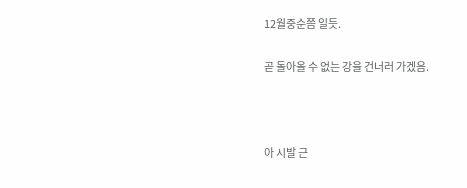12월중순쯤 일듯.

곧 돌아올 수 없는 강을 건너러 가겠음.



아 시발 근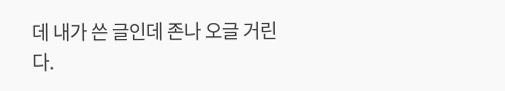데 내가 쓴 글인데 존나 오글 거린다.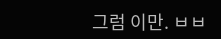그럼 이만. ㅂㅂ